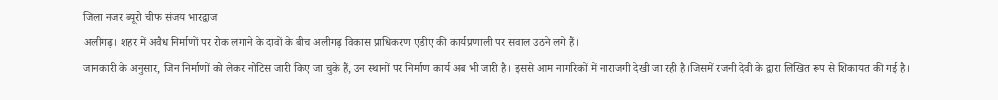जिला नजर ब्यूरो चीफ संजय भारद्वाज
अलीगढ़। शहर में अवैध निर्माणों पर रोक लगाने के दावों के बीच अलीगढ़ विकास प्राधिकरण एडीए की कार्यप्रणाली पर सवाल उठने लगे हैं।
जानकारी के अनुसार, जिन निर्माणों को लेकर नोटिस जारी किए जा चुके हैं, उन स्थानों पर निर्माण कार्य अब भी जारी है। इससे आम नागरिकों में नाराजगी देखी जा रही है।जिसमें रजनी देवी के द्वारा लिखित रूप से शिकायत की गई है।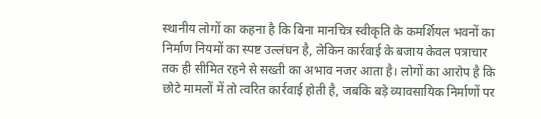स्थानीय लोगों का कहना है कि बिना मानचित्र स्वीकृति के कमर्शियल भवनों का निर्माण नियमों का स्पष्ट उल्लंघन है, लेकिन कार्रवाई के बजाय केवल पत्राचार तक ही सीमित रहने से सख्ती का अभाव नजर आता है। लोगों का आरोप है कि छोटे मामलों में तो त्वरित कार्रवाई होती है, जबकि बड़े व्यावसायिक निर्माणों पर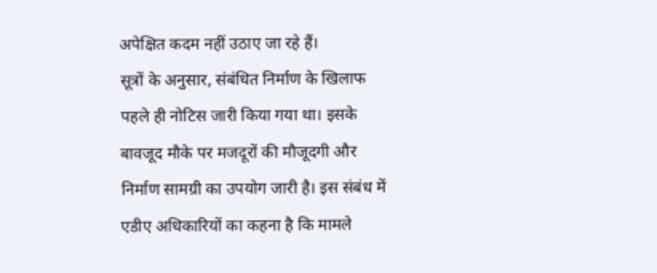अपेक्षित कदम नहीं उठाए जा रहे हैं।
सूत्रों के अनुसार, संबंधित निर्माण के खिलाफ पहले ही नोटिस जारी किया गया था। इसके बावजूद मौके पर मजदूरों की मौजूदगी और निर्माण सामग्री का उपयोग जारी है। इस संबंध में एडीए अधिकारियों का कहना है कि मामले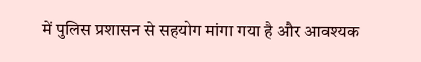में पुलिस प्रशासन से सहयोग मांगा गया है और आवश्यक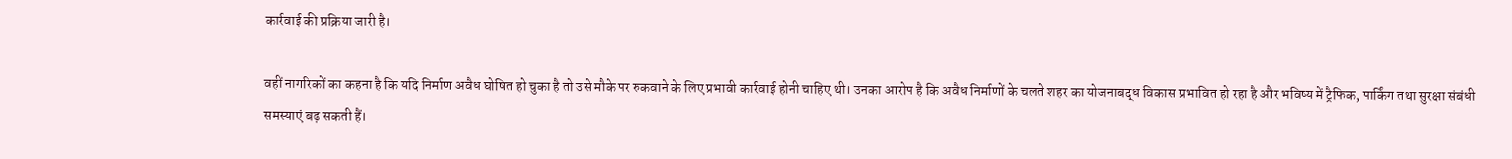कार्रवाई की प्रक्रिया जारी है।

वहीं नागरिकों का कहना है कि यदि निर्माण अवैध घोषित हो चुका है तो उसे मौके पर रुकवाने के लिए प्रभावी कार्रवाई होनी चाहिए थी। उनका आरोप है कि अवैध निर्माणों के चलते शहर का योजनाबद्ध विकास प्रभावित हो रहा है और भविष्य में ट्रैफिक, पार्किंग तथा सुरक्षा संबंधी समस्याएं बढ़ सकती हैं।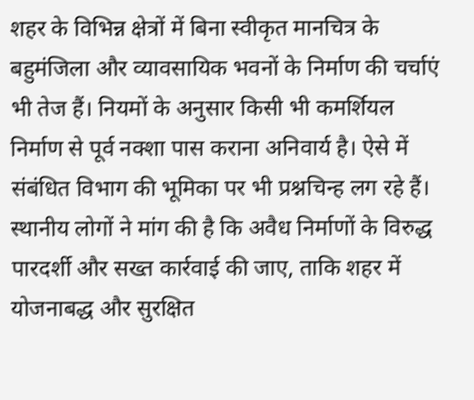शहर के विभिन्न क्षेत्रों में बिना स्वीकृत मानचित्र के बहुमंजिला और व्यावसायिक भवनों के निर्माण की चर्चाएं भी तेज हैं। नियमों के अनुसार किसी भी कमर्शियल निर्माण से पूर्व नक्शा पास कराना अनिवार्य है। ऐसे में संबंधित विभाग की भूमिका पर भी प्रश्नचिन्ह लग रहे हैं।
स्थानीय लोगों ने मांग की है कि अवैध निर्माणों के विरुद्ध पारदर्शी और सख्त कार्रवाई की जाए, ताकि शहर में योजनाबद्ध और सुरक्षित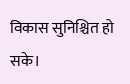विकास सुनिश्चित हो सके।